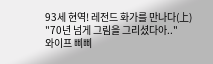93세 현역! 레전드 화가를 만나다(上)
"70년 넘게 그림을 그리셨다아.."
와이프 삐삐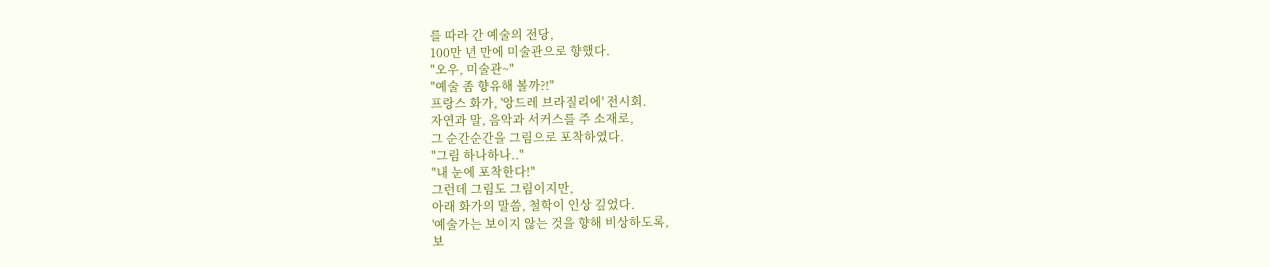를 따라 간 예술의 전당,
100만 년 만에 미술관으로 향했다.
"오우, 미술관~"
"예술 좀 향유해 볼까?!"
프랑스 화가, '앙드레 브라질리에' 전시회.
자연과 말, 음악과 서커스를 주 소재로,
그 순간순간을 그림으로 포착하였다.
"그림 하나하나.."
"내 눈에 포착한다!"
그런데 그림도 그림이지만,
아래 화가의 말씀, 철학이 인상 깊었다.
'예술가는 보이지 않는 것을 향해 비상하도록,
보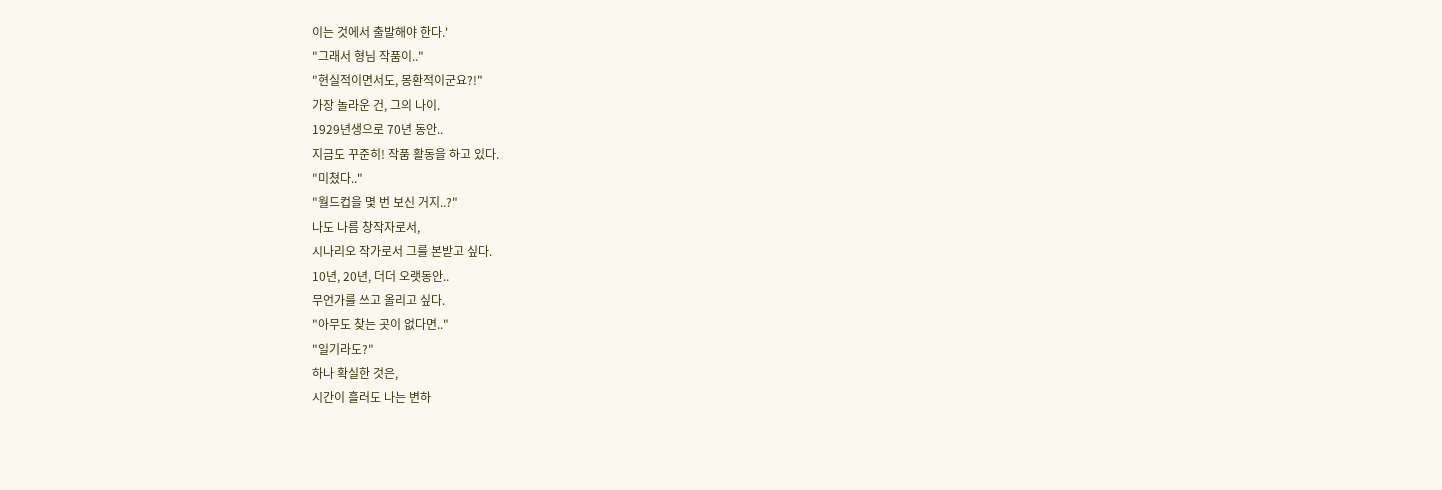이는 것에서 출발해야 한다.'
"그래서 형님 작품이.."
"현실적이면서도, 몽환적이군요?!"
가장 놀라운 건, 그의 나이.
1929년생으로 70년 동안..
지금도 꾸준히! 작품 활동을 하고 있다.
"미쳤다.."
"월드컵을 몇 번 보신 거지..?"
나도 나름 창작자로서,
시나리오 작가로서 그를 본받고 싶다.
10년, 20년, 더더 오랫동안..
무언가를 쓰고 올리고 싶다.
"아무도 찾는 곳이 없다면.."
"일기라도?"
하나 확실한 것은,
시간이 흘러도 나는 변하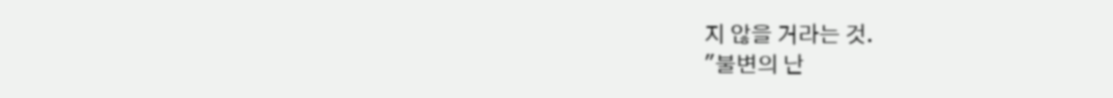지 않을 거라는 것.
"불변의 난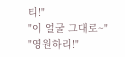티!"
"이 얼굴 그대로~"
"영원하리!"